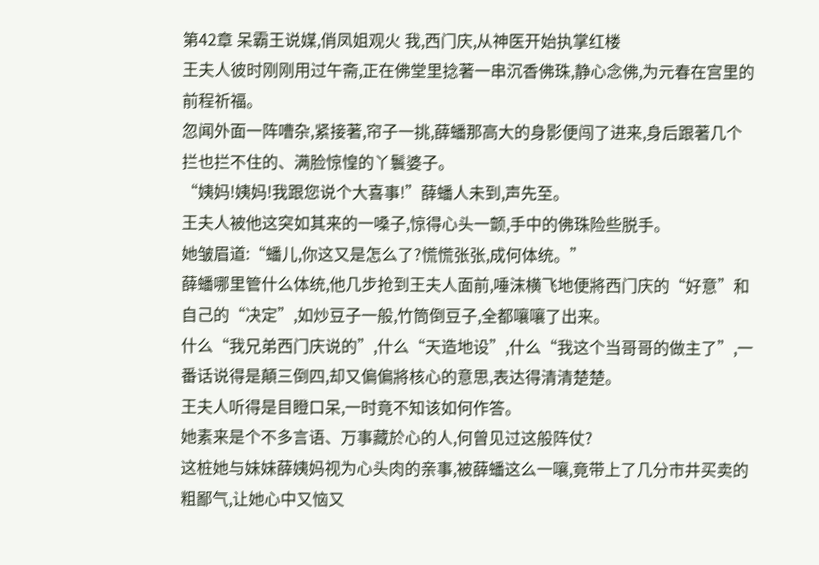第42章 呆霸王说媒,俏凤姐观火 我,西门庆,从神医开始执掌红楼
王夫人彼时刚刚用过午斋,正在佛堂里捻著一串沉香佛珠,静心念佛,为元春在宫里的前程祈福。
忽闻外面一阵嘈杂,紧接著,帘子一挑,薛蟠那高大的身影便闯了进来,身后跟著几个拦也拦不住的、满脸惊惶的丫鬟婆子。
“姨妈!姨妈!我跟您说个大喜事!”薛蟠人未到,声先至。
王夫人被他这突如其来的一嗓子,惊得心头一颤,手中的佛珠险些脱手。
她皱眉道:“蟠儿,你这又是怎么了?慌慌张张,成何体统。”
薛蟠哪里管什么体统,他几步抢到王夫人面前,唾沫横飞地便將西门庆的“好意”和自己的“决定”,如炒豆子一般,竹筒倒豆子,全都嚷嚷了出来。
什么“我兄弟西门庆说的”,什么“天造地设”,什么“我这个当哥哥的做主了”,一番话说得是顛三倒四,却又偏偏將核心的意思,表达得清清楚楚。
王夫人听得是目瞪口呆,一时竟不知该如何作答。
她素来是个不多言语、万事藏於心的人,何曾见过这般阵仗?
这桩她与妹妹薛姨妈视为心头肉的亲事,被薛蟠这么一嚷,竟带上了几分市井买卖的粗鄙气,让她心中又恼又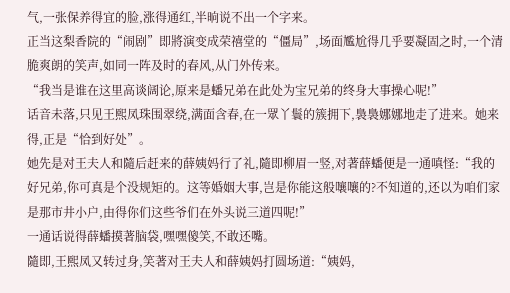气,一张保养得宜的脸,涨得通红,半晌说不出一个字来。
正当这梨香院的“闹剧”即將演变成荣禧堂的“僵局”,场面尷尬得几乎要凝固之时,一个清脆爽朗的笑声,如同一阵及时的春风,从门外传来。
“我当是谁在这里高谈阔论,原来是蟠兄弟在此处为宝兄弟的终身大事操心呢!”
话音未落,只见王熙凤珠围翠绕,满面含春,在一眾丫鬟的簇拥下,裊裊娜娜地走了进来。她来得,正是“恰到好处”。
她先是对王夫人和隨后赶来的薛姨妈行了礼,隨即柳眉一竖,对著薛蟠便是一通嗔怪:“我的好兄弟,你可真是个没规矩的。这等婚姻大事,岂是你能这般嚷嚷的?不知道的,还以为咱们家是那市井小户,由得你们这些爷们在外头说三道四呢!”
一通话说得薛蟠摸著脑袋,嘿嘿傻笑,不敢还嘴。
隨即,王熙凤又转过身,笑著对王夫人和薛姨妈打圆场道:“姨妈,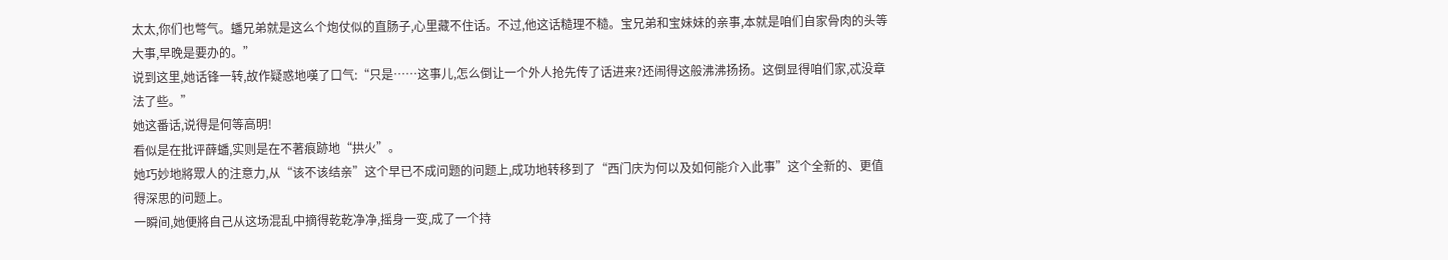太太,你们也彆气。蟠兄弟就是这么个炮仗似的直肠子,心里藏不住话。不过,他这话糙理不糙。宝兄弟和宝妹妹的亲事,本就是咱们自家骨肉的头等大事,早晚是要办的。”
说到这里,她话锋一转,故作疑惑地嘆了口气:“只是……这事儿,怎么倒让一个外人抢先传了话进来?还闹得这般沸沸扬扬。这倒显得咱们家,忒没章法了些。”
她这番话,说得是何等高明!
看似是在批评薛蟠,实则是在不著痕跡地“拱火”。
她巧妙地將眾人的注意力,从“该不该结亲”这个早已不成问题的问题上,成功地转移到了“西门庆为何以及如何能介入此事”这个全新的、更值得深思的问题上。
一瞬间,她便將自己从这场混乱中摘得乾乾净净,摇身一变,成了一个持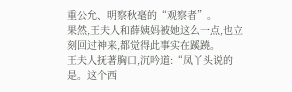重公允、明察秋毫的“观察者”。
果然,王夫人和薛姨妈被她这么一点,也立刻回过神来,都觉得此事实在蹊蹺。
王夫人抚著胸口,沉吟道:“凤丫头说的是。这个西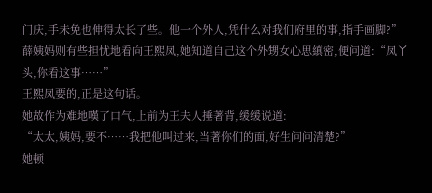门庆,手未免也伸得太长了些。他一个外人,凭什么对我们府里的事,指手画脚?”
薛姨妈则有些担忧地看向王熙凤,她知道自己这个外甥女心思縝密,便问道:“凤丫头,你看这事……”
王熙凤要的,正是这句话。
她故作为难地嘆了口气,上前为王夫人捶著背,缓缓说道:
“太太,姨妈,要不……我把他叫过来,当著你们的面,好生问问清楚?”
她顿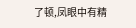了顿,凤眼中有精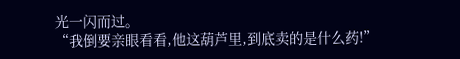光一闪而过。
“我倒要亲眼看看,他这葫芦里,到底卖的是什么药!”